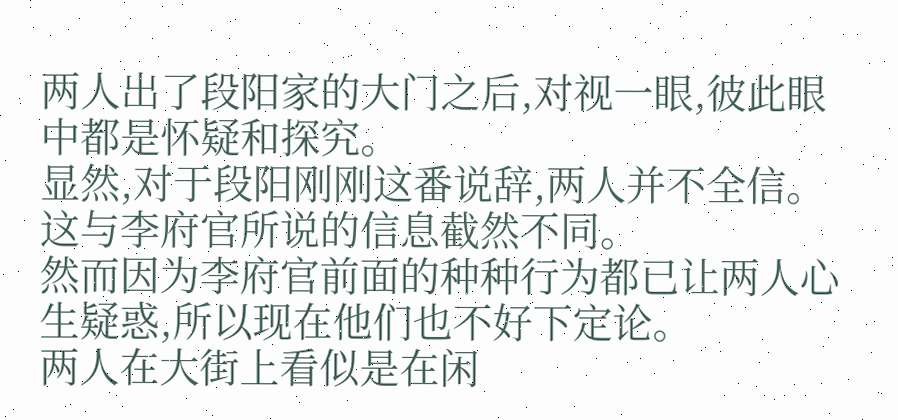两人出了段阳家的大门之后,对视一眼,彼此眼中都是怀疑和探究。
显然,对于段阳刚刚这番说辞,两人并不全信。这与李府官所说的信息截然不同。
然而因为李府官前面的种种行为都已让两人心生疑惑,所以现在他们也不好下定论。
两人在大街上看似是在闲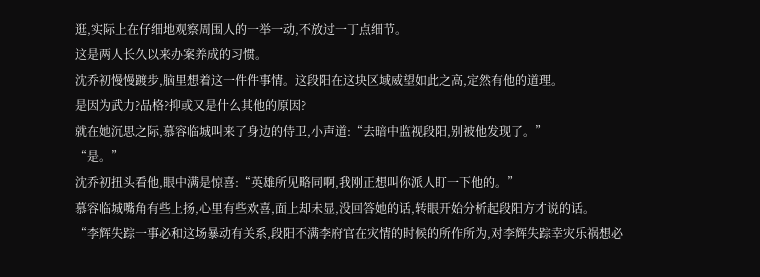逛,实际上在仔细地观察周围人的一举一动,不放过一丁点细节。
这是两人长久以来办案养成的习惯。
沈乔初慢慢踱步,脑里想着这一件件事情。这段阳在这块区域威望如此之高,定然有他的道理。
是因为武力?品格?抑或又是什么其他的原因?
就在她沉思之际,慕容临城叫来了身边的侍卫,小声道:“去暗中监视段阳,别被他发现了。”
“是。”
沈乔初扭头看他,眼中满是惊喜:“英雄所见略同啊,我刚正想叫你派人盯一下他的。”
慕容临城嘴角有些上扬,心里有些欢喜,面上却未显,没回答她的话,转眼开始分析起段阳方才说的话。
“李辉失踪一事必和这场暴动有关系,段阳不满李府官在灾情的时候的所作所为,对李辉失踪幸灾乐祸想必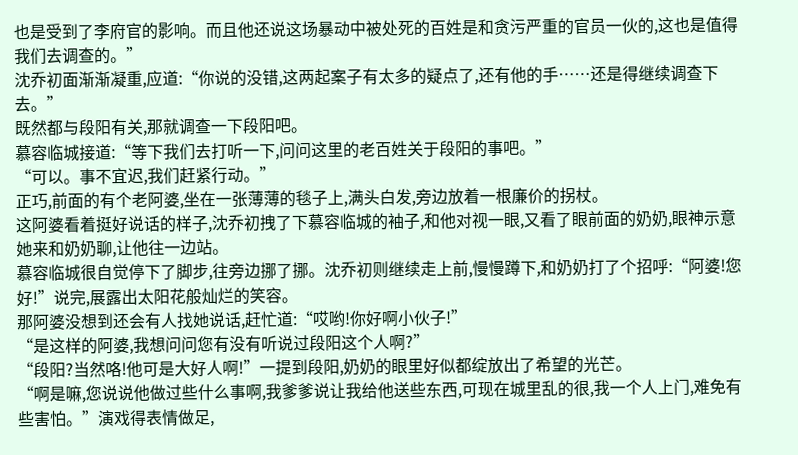也是受到了李府官的影响。而且他还说这场暴动中被处死的百姓是和贪污严重的官员一伙的,这也是值得我们去调查的。”
沈乔初面渐渐凝重,应道:“你说的没错,这两起案子有太多的疑点了,还有他的手……还是得继续调查下去。”
既然都与段阳有关,那就调查一下段阳吧。
慕容临城接道:“等下我们去打听一下,问问这里的老百姓关于段阳的事吧。”
“可以。事不宜迟,我们赶紧行动。”
正巧,前面的有个老阿婆,坐在一张薄薄的毯子上,满头白发,旁边放着一根廉价的拐杖。
这阿婆看着挺好说话的样子,沈乔初拽了下慕容临城的袖子,和他对视一眼,又看了眼前面的奶奶,眼神示意她来和奶奶聊,让他往一边站。
慕容临城很自觉停下了脚步,往旁边挪了挪。沈乔初则继续走上前,慢慢蹲下,和奶奶打了个招呼:“阿婆!您好!”说完,展露出太阳花般灿烂的笑容。
那阿婆没想到还会有人找她说话,赶忙道:“哎哟!你好啊小伙子!”
“是这样的阿婆,我想问问您有没有听说过段阳这个人啊?”
“段阳?当然咯!他可是大好人啊!”一提到段阳,奶奶的眼里好似都绽放出了希望的光芒。
“啊是嘛,您说说他做过些什么事啊,我爹爹说让我给他送些东西,可现在城里乱的很,我一个人上门,难免有些害怕。”演戏得表情做足,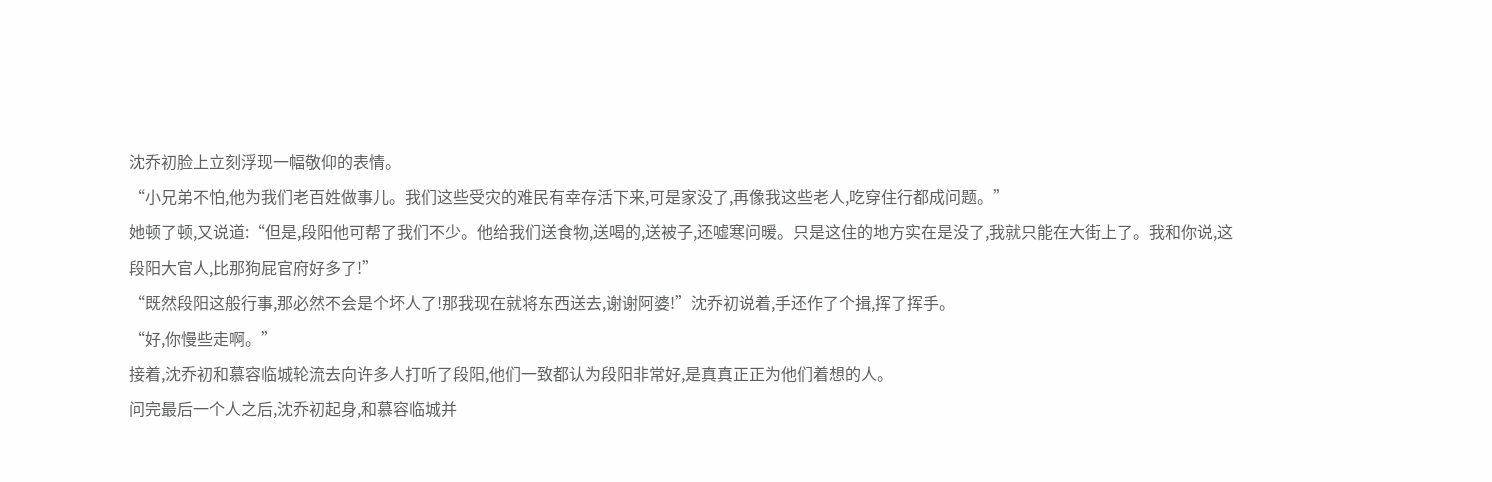沈乔初脸上立刻浮现一幅敬仰的表情。
“小兄弟不怕,他为我们老百姓做事儿。我们这些受灾的难民有幸存活下来,可是家没了,再像我这些老人,吃穿住行都成问题。”
她顿了顿,又说道:“但是,段阳他可帮了我们不少。他给我们送食物,送喝的,送被子,还嘘寒问暖。只是这住的地方实在是没了,我就只能在大街上了。我和你说,这段阳大官人,比那狗屁官府好多了!”
“既然段阳这般行事,那必然不会是个坏人了!那我现在就将东西送去,谢谢阿婆!”沈乔初说着,手还作了个揖,挥了挥手。
“好,你慢些走啊。”
接着,沈乔初和慕容临城轮流去向许多人打听了段阳,他们一致都认为段阳非常好,是真真正正为他们着想的人。
问完最后一个人之后,沈乔初起身,和慕容临城并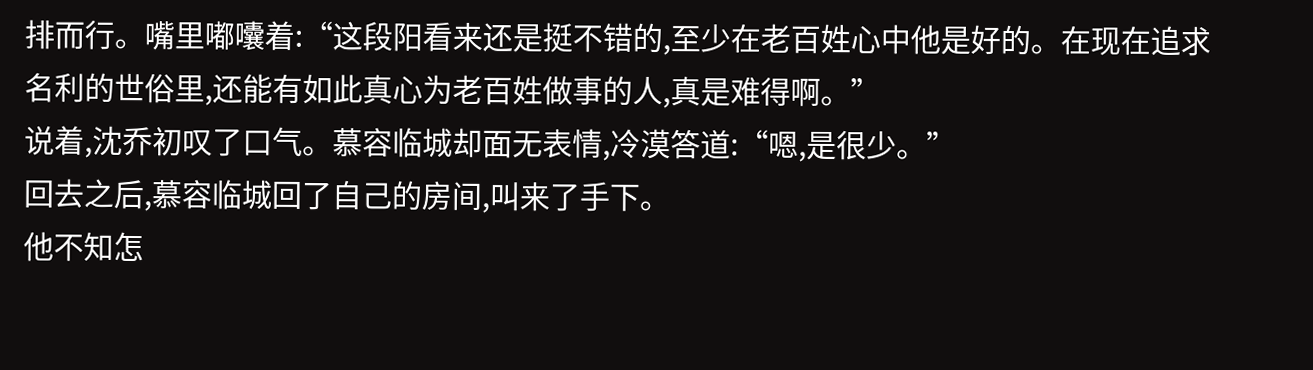排而行。嘴里嘟囔着:“这段阳看来还是挺不错的,至少在老百姓心中他是好的。在现在追求名利的世俗里,还能有如此真心为老百姓做事的人,真是难得啊。”
说着,沈乔初叹了口气。慕容临城却面无表情,冷漠答道:“嗯,是很少。”
回去之后,慕容临城回了自己的房间,叫来了手下。
他不知怎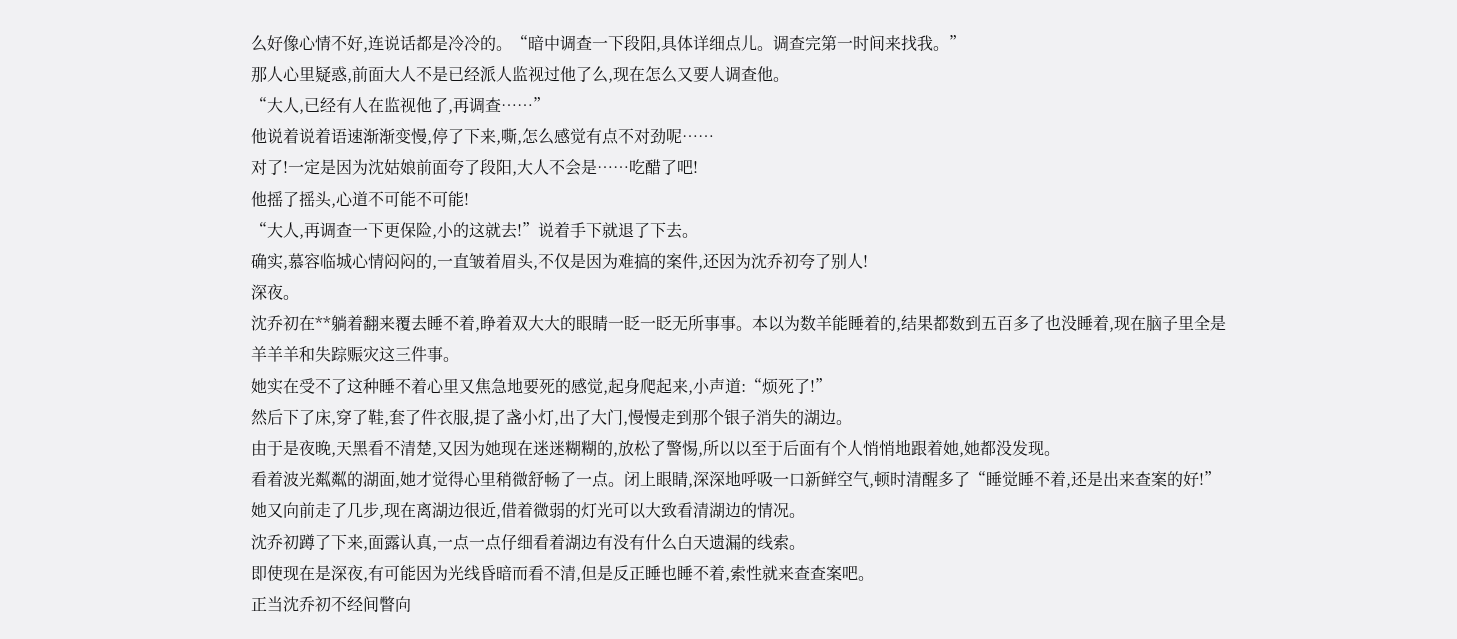么好像心情不好,连说话都是冷冷的。“暗中调查一下段阳,具体详细点儿。调查完第一时间来找我。”
那人心里疑惑,前面大人不是已经派人监视过他了么,现在怎么又要人调查他。
“大人,已经有人在监视他了,再调查……”
他说着说着语速渐渐变慢,停了下来,嘶,怎么感觉有点不对劲呢……
对了!一定是因为沈姑娘前面夸了段阳,大人不会是……吃醋了吧!
他摇了摇头,心道不可能不可能!
“大人,再调查一下更保险,小的这就去!”说着手下就退了下去。
确实,慕容临城心情闷闷的,一直皱着眉头,不仅是因为难搞的案件,还因为沈乔初夸了别人!
深夜。
沈乔初在**躺着翻来覆去睡不着,睁着双大大的眼睛一眨一眨无所事事。本以为数羊能睡着的,结果都数到五百多了也没睡着,现在脑子里全是羊羊羊和失踪赈灾这三件事。
她实在受不了这种睡不着心里又焦急地要死的感觉,起身爬起来,小声道:“烦死了!”
然后下了床,穿了鞋,套了件衣服,提了盏小灯,出了大门,慢慢走到那个银子消失的湖边。
由于是夜晚,天黑看不清楚,又因为她现在迷迷糊糊的,放松了警惕,所以以至于后面有个人悄悄地跟着她,她都没发现。
看着波光粼粼的湖面,她才觉得心里稍微舒畅了一点。闭上眼睛,深深地呼吸一口新鲜空气,顿时清醒多了“睡觉睡不着,还是出来查案的好!”
她又向前走了几步,现在离湖边很近,借着微弱的灯光可以大致看清湖边的情况。
沈乔初蹲了下来,面露认真,一点一点仔细看着湖边有没有什么白天遗漏的线索。
即使现在是深夜,有可能因为光线昏暗而看不清,但是反正睡也睡不着,索性就来查查案吧。
正当沈乔初不经间瞥向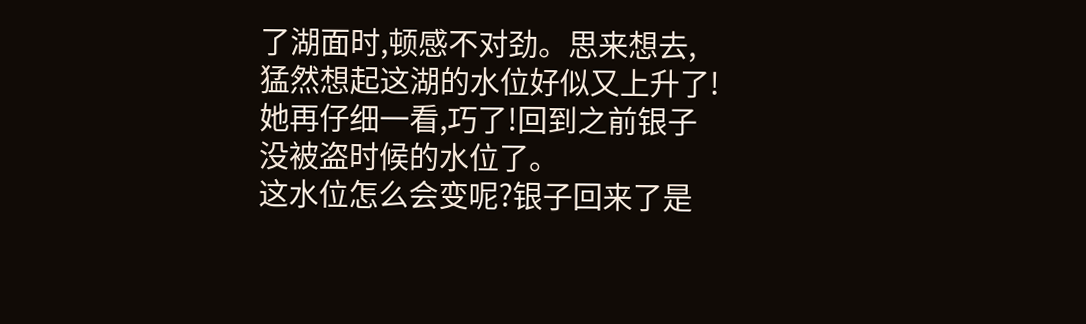了湖面时,顿感不对劲。思来想去,猛然想起这湖的水位好似又上升了!
她再仔细一看,巧了!回到之前银子没被盗时候的水位了。
这水位怎么会变呢?银子回来了是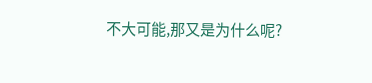不大可能,那又是为什么呢?